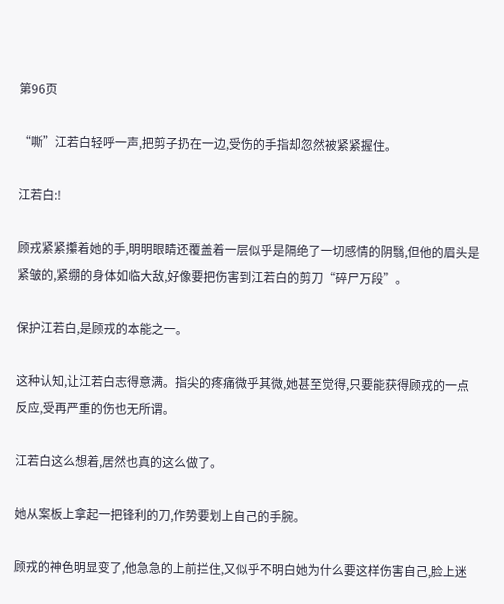第96页

“嘶”江若白轻呼一声,把剪子扔在一边,受伤的手指却忽然被紧紧握住。

江若白:!

顾戎紧紧攥着她的手,明明眼睛还覆盖着一层似乎是隔绝了一切感情的阴翳,但他的眉头是紧皱的,紧绷的身体如临大敌,好像要把伤害到江若白的剪刀“碎尸万段”。

保护江若白,是顾戎的本能之一。

这种认知,让江若白志得意满。指尖的疼痛微乎其微,她甚至觉得,只要能获得顾戎的一点反应,受再严重的伤也无所谓。

江若白这么想着,居然也真的这么做了。

她从案板上拿起一把锋利的刀,作势要划上自己的手腕。

顾戎的神色明显变了,他急急的上前拦住,又似乎不明白她为什么要这样伤害自己,脸上迷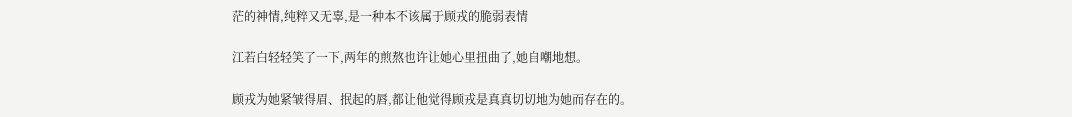茫的神情,纯粹又无辜,是一种本不该属于顾戎的脆弱表情

江若白轻轻笑了一下,两年的煎熬也许让她心里扭曲了,她自嘲地想。

顾戎为她紧皱得眉、抿起的唇,都让他觉得顾戎是真真切切地为她而存在的。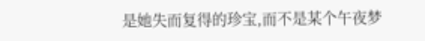是她失而复得的珍宝,而不是某个午夜梦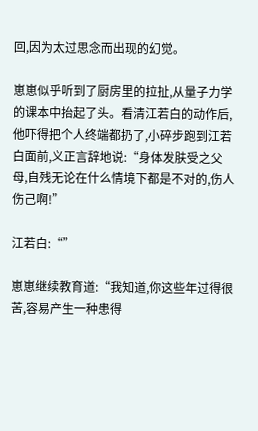回,因为太过思念而出现的幻觉。

崽崽似乎听到了厨房里的拉扯,从量子力学的课本中抬起了头。看清江若白的动作后,他吓得把个人终端都扔了,小碎步跑到江若白面前,义正言辞地说:“身体发肤受之父母,自残无论在什么情境下都是不对的,伤人伤己啊!”

江若白:“”

崽崽继续教育道:“我知道,你这些年过得很苦,容易产生一种患得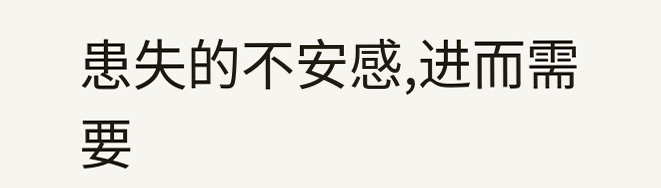患失的不安感,进而需要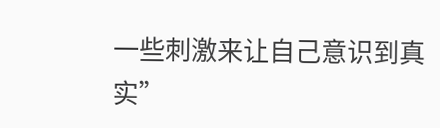一些刺激来让自己意识到真实”